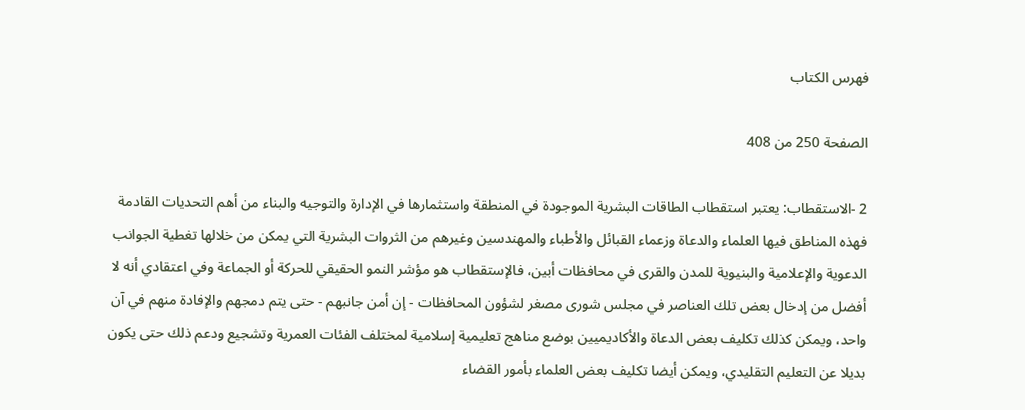فهرس الكتاب

الصفحة 250 من 408

2 -الاستقطاب: يعتبر استقطاب الطاقات البشرية الموجودة في المنطقة واستثمارها في الإدارة والتوجيه والبناء من أهم التحديات القادمة فهذه المناطق فيها العلماء والدعاة وزعماء القبائل والأطباء والمهندسين وغيرهم من الثروات البشرية التي يمكن من خلالها تغطية الجوانب الدعوية والإعلامية والبنيوية للمدن والقرى في محافظات أبين، فالإستقطاب هو مؤشر النمو الحقيقي للحركة أو الجماعة وفي اعتقادي أنه لا أفضل من إدخال بعض تلك العناصر في مجلس شورى مصغر لشؤون المحافظات - إن أمن جانبهم - حتى يتم دمجهم والإفادة منهم في آن واحد، ويمكن كذلك تكليف بعض الدعاة والأكاديميين بوضع مناهج تعليمية إسلامية لمختلف الفئات العمرية وتشجيع ودعم ذلك حتى يكون بديلا عن التعليم التقليدي، ويمكن أيضا تكليف بعض العلماء بأمور القضاء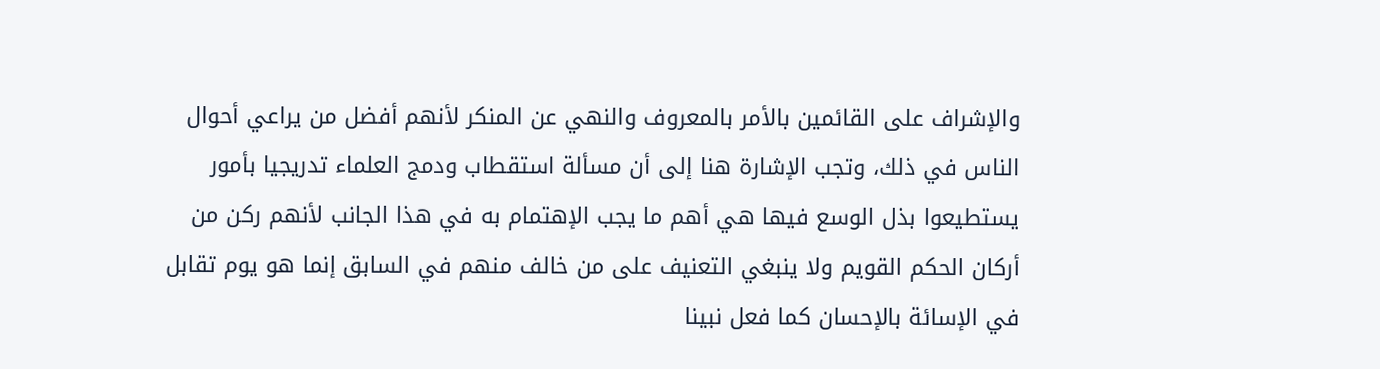والإشراف على القائمين بالأمر بالمعروف والنهي عن المنكر لأنهم أفضل من يراعي أحوال الناس في ذلك، وتجب الإشارة هنا إلى أن مسألة استقطاب ودمج العلماء تدريجيا بأمور يستطيعوا بذل الوسع فيها هي أهم ما يجب الإهتمام به في هذا الجانب لأنهم ركن من أركان الحكم القويم ولا ينبغي التعنيف على من خالف منهم في السابق إنما هو يوم تقابل في الإسائة بالإحسان كما فعل نبينا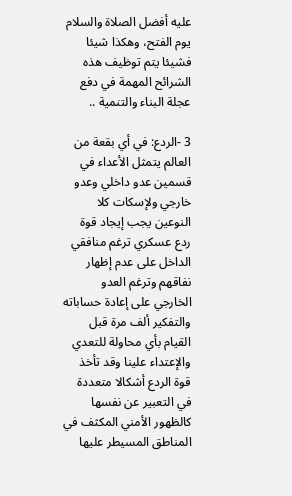عليه أفضل الصلاة والسلام يوم الفتح، وهكذا شيئا فشيئا يتم توظيف هذه الشرائح المهمة في دفع عجلة البناء والتنمية ..

3 -الردع: في أي بقعة من العالم يتمثل الأعداء في قسمين عدو داخلي وعدو خارجي ولإسكات كلا النوعين يجب إيجاد قوة ردع عسكري ترغم منافقي الداخل على عدم إظهار نفاقهم وترغم العدو الخارجي على إعادة حساباته والتفكير ألف مرة قبل القيام بأي محاولة للتعدي والإعتداء علينا وقد تأخذ قوة الردع أشكالا متعددة في التعبير عن نفسها كالظهور الأمني المكثف في المناطق المسيطر عليها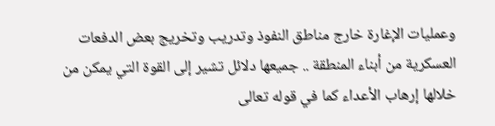وعمليات الإغارة خارج مناطق النفوذ وتدريب وتخريج بعض الدفعات العسكرية من أبناء المنطقة .. جميعها دلائل تشير إلى القوة التي يمكن من خلالها إرهاب الأعداء كما في قوله تعالى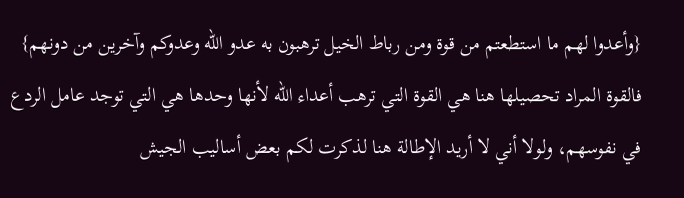{وأعدوا لهم ما استطعتم من قوة ومن رباط الخيل ترهبون به عدو الله وعدوكم وآخرين من دونهم} فالقوة المراد تحصيلها هنا هي القوة التي ترهب أعداء الله لأنها وحدها هي التي توجد عامل الردع في نفوسهم، ولولا أني لا أريد الإطالة هنا لذكرت لكم بعض أساليب الجيش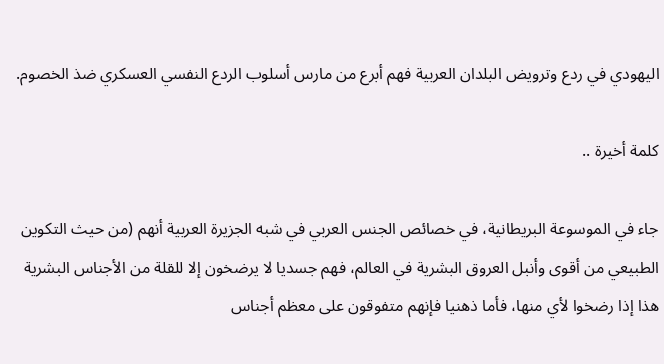اليهودي في ردع وترويض البلدان العربية فهم أبرع من مارس أسلوب الردع النفسي العسكري ضذ الخصوم.

كلمة أخيرة ..

جاء في الموسوعة البريطانية، في خصائص الجنس العربي في شبه الجزيرة العربية أنهم (من حيث التكوين الطبيعي من أقوى وأنبل العروق البشرية في العالم، فهم جسديا لا يرضخون إلا للقلة من الأجناس البشرية هذا إذا رضخوا لأي منها، فأما ذهنيا فإنهم متفوقون على معظم أجناس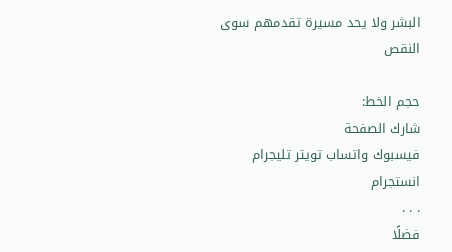البشر ولا يحد مسيرة تقدمهم سوى النقص

حجم الخط:
شارك الصفحة
فيسبوك واتساب تويتر تليجرام انستجرام
. . .
فضلًا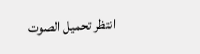انتظر تحميل الصوت